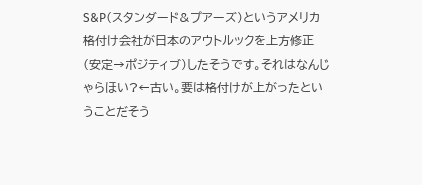S&P(スタンダード&プアーズ)というアメリカ格付け会社が日本のアウトルックを上方修正(安定→ポジティブ)したそうです。それはなんじゃらほい?←古い。要は格付けが上がったということだそう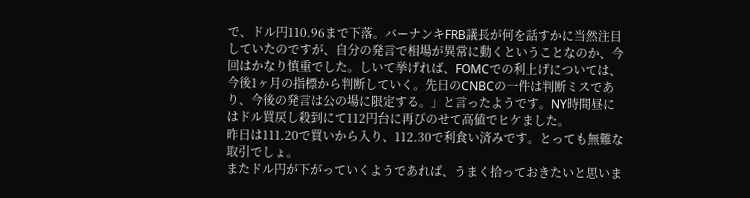で、ドル円110.96まで下落。バーナンキFRB議長が何を話すかに当然注目していたのですが、自分の発言で相場が異常に動くということなのか、今回はかなり慎重でした。しいて挙げれば、FOMCでの利上げについては、今後1ヶ月の指標から判断していく。先日のCNBCの一件は判断ミスであり、今後の発言は公の場に限定する。」と言ったようです。NY時間昼にはドル買戻し殺到にて112円台に再びのせて高値でヒケました。
昨日は111.20で買いから入り、112.30で利食い済みです。とっても無難な取引でしょ。
またドル円が下がっていくようであれば、うまく拾っておきたいと思いま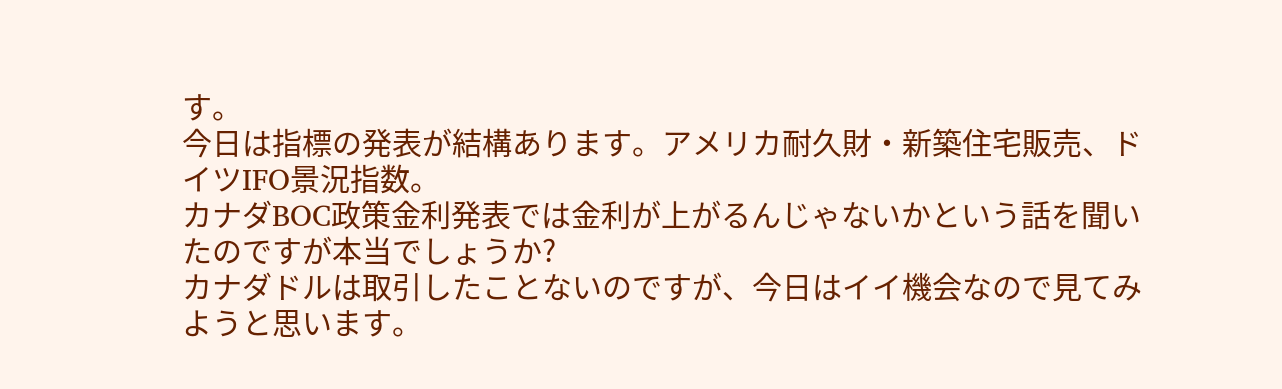す。
今日は指標の発表が結構あります。アメリカ耐久財・新築住宅販売、ドイツIFO景況指数。
カナダBOC政策金利発表では金利が上がるんじゃないかという話を聞いたのですが本当でしょうか?
カナダドルは取引したことないのですが、今日はイイ機会なので見てみようと思います。